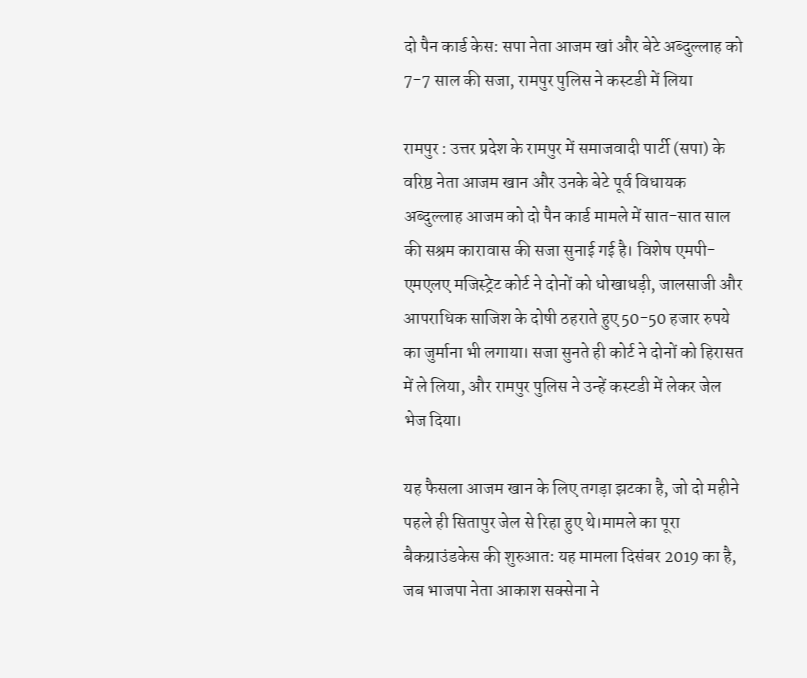दो पैन कार्ड केस: सपा नेता आजम खां और बेटे अब्दुल्लाह को 7-7 साल की सजा, रामपुर पुलिस ने कस्टडी में लिया

रामपुर : उत्तर प्रदेश के रामपुर में समाजवादी पार्टी (सपा) के वरिष्ठ नेता आजम खान और उनके बेटे पूर्व विधायक अब्दुल्लाह आजम को दो पैन कार्ड मामले में सात-सात साल की सश्रम कारावास की सजा सुनाई गई है। विशेष एमपी-एमएलए मजिस्ट्रेट कोर्ट ने दोनों को धोखाधड़ी, जालसाजी और आपराधिक साजिश के दोषी ठहराते हुए 50-50 हजार रुपये का जुर्माना भी लगाया। सजा सुनते ही कोर्ट ने दोनों को हिरासत में ले लिया, और रामपुर पुलिस ने उन्हें कस्टडी में लेकर जेल भेज दिया।

यह फैसला आजम खान के लिए तगड़ा झटका है, जो दो महीने पहले ही सितापुर जेल से रिहा हुए थे।मामले का पूरा बैकग्राउंडकेस की शुरुआत: यह मामला दिसंबर 2019 का है, जब भाजपा नेता आकाश सक्सेना ने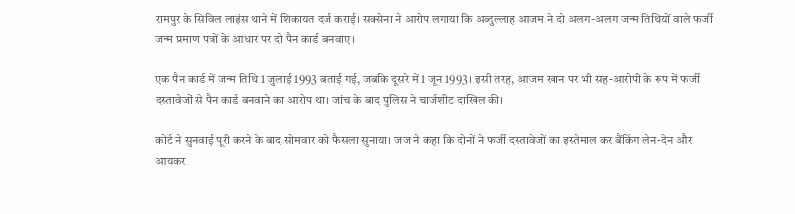रामपुर के सिविल लाइंस थाने में शिकायत दर्ज कराई। सक्सेना ने आरोप लगाया कि अब्दुल्लाह आजम ने दो अलग-अलग जन्म तिथियों वाले फर्जी जन्म प्रमाण पत्रों के आधार पर दो पैन कार्ड बनवाए।

एक पैन कार्ड में जन्म तिथि 1 जुलाई 1993 बताई गई, जबकि दूसरे में 1 जून 1993। इसी तरह, आजम खान पर भी सह-आरोपी के रूप में फर्जी दस्तावेजों से पैन कार्ड बनवाने का आरोप था। जांच के बाद पुलिस ने चार्जशीट दाखिल की।

कोर्ट ने सुनवाई पूरी करने के बाद सोमवार को फैसला सुनाया। जज ने कहा कि दोनों ने फर्जी दस्तावेजों का इस्तेमाल कर बैंकिंग लेन-देन और आयकर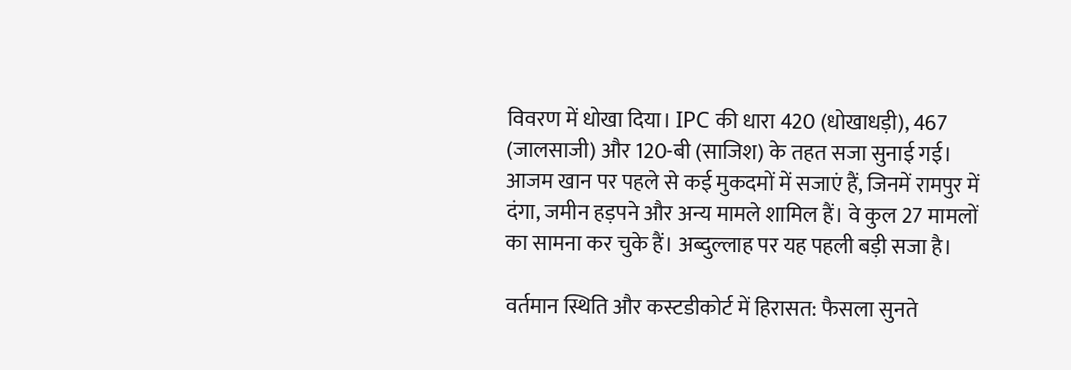विवरण में धोखा दिया। IPC की धारा 420 (धोखाधड़ी), 467 (जालसाजी) और 120-बी (साजिश) के तहत सजा सुनाई गई। आजम खान पर पहले से कई मुकदमों में सजाएं हैं, जिनमें रामपुर में दंगा, जमीन हड़पने और अन्य मामले शामिल हैं। वे कुल 27 मामलों का सामना कर चुके हैं। अब्दुल्लाह पर यह पहली बड़ी सजा है।

वर्तमान स्थिति और कस्टडीकोर्ट में हिरासत: फैसला सुनते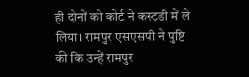ही दोनों को कोर्ट ने कस्टडी में ले लिया। रामपुर एसएसपी ने पुष्टि की कि उन्हें रामपुर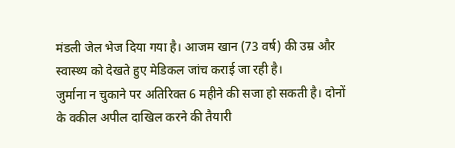मंडली जेल भेज दिया गया है। आजम खान (73 वर्ष) की उम्र और स्वास्थ्य को देखते हुए मेडिकल जांच कराई जा रही है।
जुर्माना न चुकाने पर अतिरिक्त 6 महीने की सजा हो सकती है। दोनों के वकील अपील दाखिल करने की तैयारी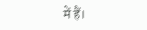में हैं।